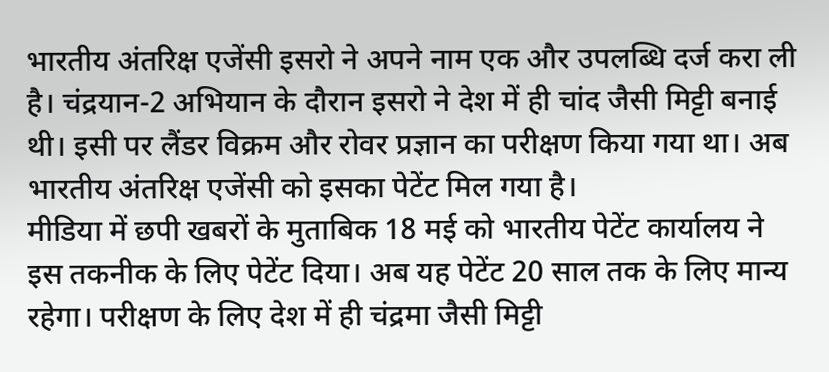भारतीय अंतरिक्ष एजेंसी इसरो ने अपने नाम एक और उपलब्धि दर्ज करा ली है। चंद्रयान-2 अभियान के दौरान इसरो ने देश में ही चांद जैसी मिट्टी बनाई थी। इसी पर लैंडर विक्रम और रोवर प्रज्ञान का परीक्षण किया गया था। अब भारतीय अंतरिक्ष एजेंसी को इसका पेटेंट मिल गया है।
मीडिया में छपी खबरों के मुताबिक 18 मई को भारतीय पेटेंट कार्यालय ने इस तकनीक के लिए पेटेंट दिया। अब यह पेटेंट 20 साल तक के लिए मान्य रहेगा। परीक्षण के लिए देश में ही चंद्रमा जैसी मिट्टी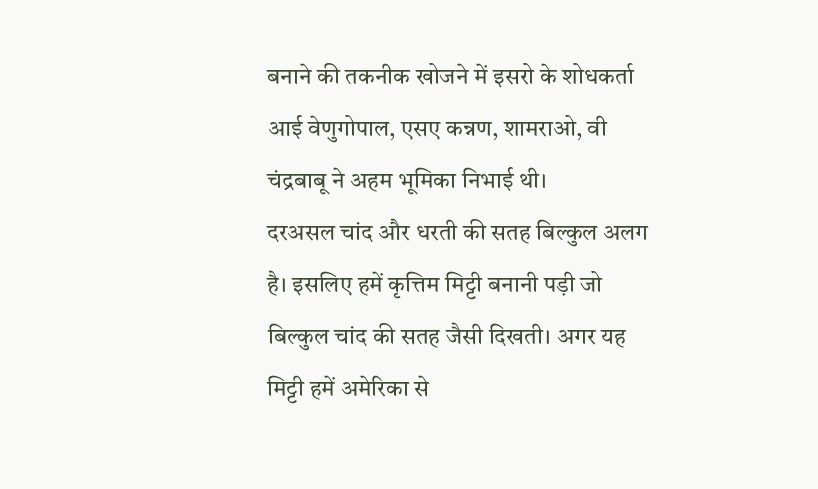बनाने की तकनीक खोजने में इसरो के शोधकर्ता आई वेणुगोपाल, एसए कन्नण, शामराओ, वी चंद्रबाबू ने अहम भूमिका निभाई थी।
दरअसल चांद और धरती की सतह बिल्कुल अलग है। इसलिए हमें कृत्तिम मिट्टी बनानी पड़ी जो बिल्कुल चांद की सतह जैसी दिखती। अगर यह मिट्टी हमें अमेरिका से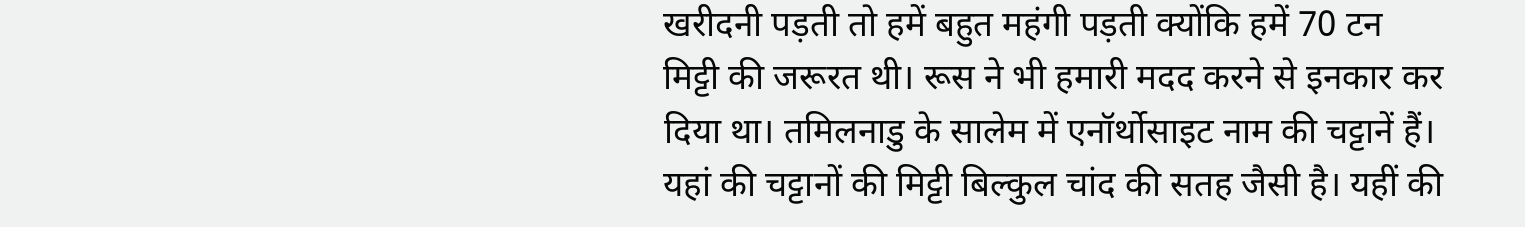खरीदनी पड़ती तो हमें बहुत महंगी पड़ती क्योंकि हमें 70 टन मिट्टी की जरूरत थी। रूस ने भी हमारी मदद करने से इनकार कर दिया था। तमिलनाडु के सालेम में एनॉर्थोसाइट नाम की चट्टानें हैं। यहां की चट्टानों की मिट्टी बिल्कुल चांद की सतह जैसी है। यहीं की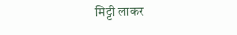मिट्टी लाकर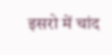इसरो में चांद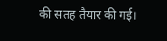की सतह तैयार की गई।